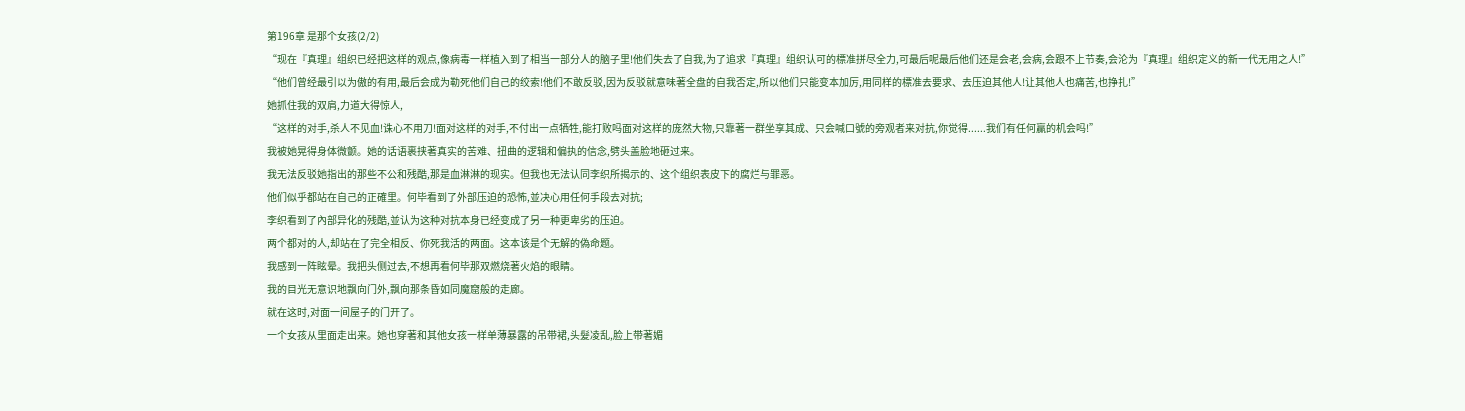第196章 是那个女孩(2/2)
“现在『真理』组织已经把这样的观点,像病毒一样植入到了相当一部分人的脑子里!他们失去了自我,为了追求『真理』组织认可的標准拼尽全力,可最后呢最后他们还是会老,会病,会跟不上节奏,会沦为『真理』组织定义的新一代无用之人!”
“他们曾经最引以为傲的有用,最后会成为勒死他们自己的绞索!他们不敢反驳,因为反驳就意味著全盘的自我否定,所以他们只能变本加厉,用同样的標准去要求、去压迫其他人!让其他人也痛苦,也挣扎!”
她抓住我的双肩,力道大得惊人,
“这样的对手,杀人不见血!诛心不用刀!面对这样的对手,不付出一点牺牲,能打败吗面对这样的庞然大物,只靠著一群坐享其成、只会喊口號的旁观者来对抗,你觉得......我们有任何贏的机会吗!”
我被她晃得身体微颤。她的话语裹挟著真实的苦难、扭曲的逻辑和偏执的信念,劈头盖脸地砸过来。
我无法反驳她指出的那些不公和残酷,那是血淋淋的现实。但我也无法认同李织所揭示的、这个组织表皮下的腐烂与罪恶。
他们似乎都站在自己的正確里。何毕看到了外部压迫的恐怖,並决心用任何手段去对抗;
李织看到了內部异化的残酷,並认为这种对抗本身已经变成了另一种更卑劣的压迫。
两个都对的人,却站在了完全相反、你死我活的两面。这本该是个无解的偽命题。
我感到一阵眩晕。我把头侧过去,不想再看何毕那双燃烧著火焰的眼睛。
我的目光无意识地飘向门外,飘向那条昏如同魔窟般的走廊。
就在这时,对面一间屋子的门开了。
一个女孩从里面走出来。她也穿著和其他女孩一样单薄暴露的吊带裙,头髮凌乱,脸上带著媚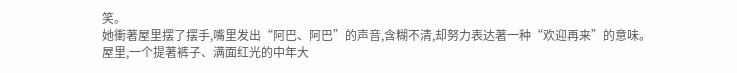笑。
她衝著屋里摆了摆手,嘴里发出“阿巴、阿巴”的声音,含糊不清,却努力表达著一种“欢迎再来”的意味。
屋里,一个提著裤子、满面红光的中年大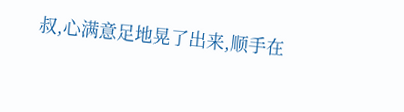叔,心满意足地晃了出来,顺手在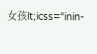女孩lt;icss=“inin-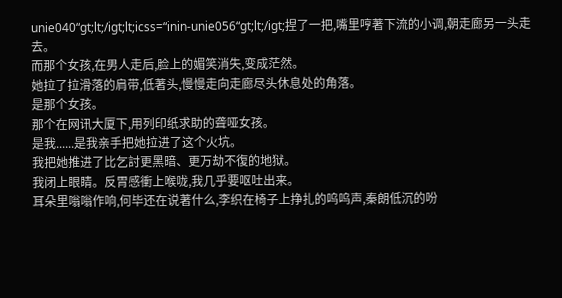unie040“gt;lt;/igt;lt;icss=“inin-unie056“gt;lt;/igt;捏了一把,嘴里哼著下流的小调,朝走廊另一头走去。
而那个女孩,在男人走后,脸上的媚笑消失,变成茫然。
她拉了拉滑落的肩带,低著头,慢慢走向走廊尽头休息处的角落。
是那个女孩。
那个在网讯大厦下,用列印纸求助的聋哑女孩。
是我......是我亲手把她拉进了这个火坑。
我把她推进了比乞討更黑暗、更万劫不復的地狱。
我闭上眼睛。反胃感衝上喉咙,我几乎要呕吐出来。
耳朵里嗡嗡作响,何毕还在说著什么,李织在椅子上挣扎的呜呜声,秦朗低沉的吩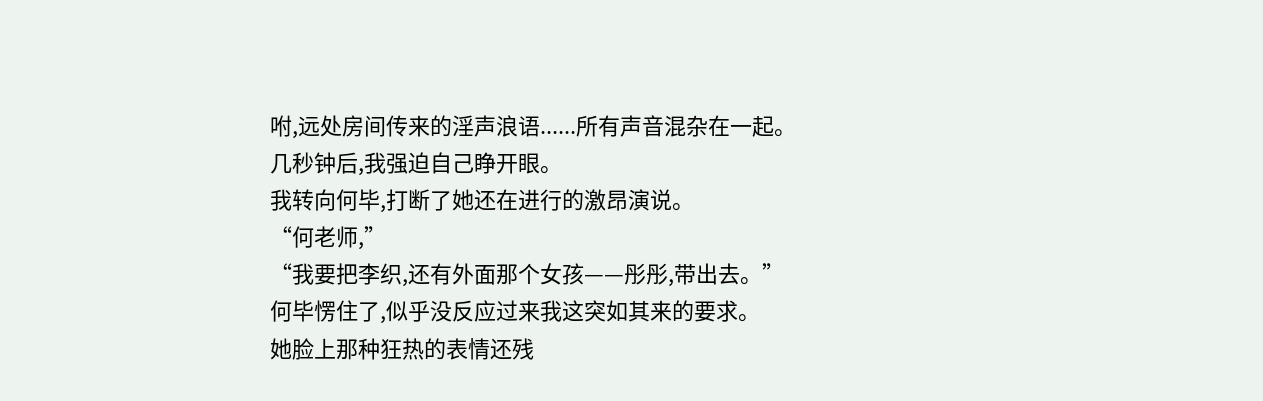咐,远处房间传来的淫声浪语......所有声音混杂在一起。
几秒钟后,我强迫自己睁开眼。
我转向何毕,打断了她还在进行的激昂演说。
“何老师,”
“我要把李织,还有外面那个女孩——彤彤,带出去。”
何毕愣住了,似乎没反应过来我这突如其来的要求。
她脸上那种狂热的表情还残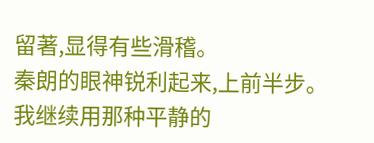留著,显得有些滑稽。
秦朗的眼神锐利起来,上前半步。
我继续用那种平静的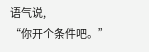语气说,
“你开个条件吧。”